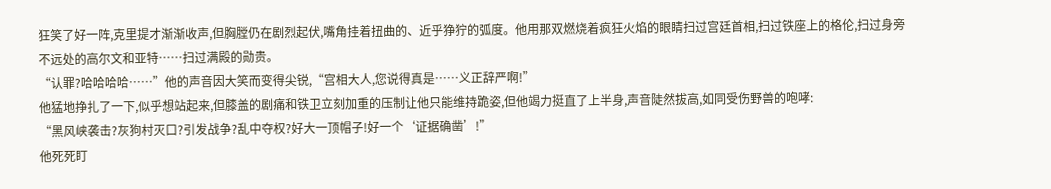狂笑了好一阵,克里提才渐渐收声,但胸膛仍在剧烈起伏,嘴角挂着扭曲的、近乎狰狞的弧度。他用那双燃烧着疯狂火焰的眼睛扫过宫廷首相,扫过铁座上的格伦,扫过身旁不远处的高尔文和亚特……扫过满殿的勋贵。
“认罪?哈哈哈哈……”他的声音因大笑而变得尖锐,“宫相大人,您说得真是……义正辞严啊!”
他猛地挣扎了一下,似乎想站起来,但膝盖的剧痛和铁卫立刻加重的压制让他只能维持跪姿,但他竭力挺直了上半身,声音陡然拔高,如同受伤野兽的咆哮:
“黑风峡袭击?灰狗村灭口?引发战争?乱中夺权?好大一顶帽子!好一个‘证据确凿’!”
他死死盯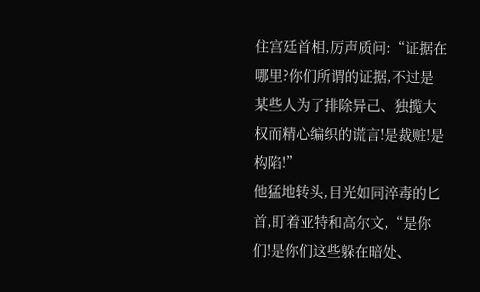住宫廷首相,厉声质问:“证据在哪里?你们所谓的证据,不过是某些人为了排除异己、独揽大权而精心编织的谎言!是裁赃!是构陷!”
他猛地转头,目光如同淬毒的匕首,盯着亚特和高尔文,“是你们!是你们这些躲在暗处、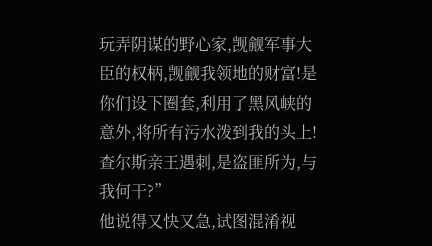玩弄阴谋的野心家,觊觎军事大臣的权柄,觊觎我领地的财富!是你们设下圈套,利用了黑风峡的意外,将所有污水泼到我的头上!查尔斯亲王遇刺,是盗匪所为,与我何干?”
他说得又快又急,试图混淆视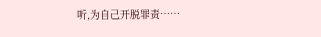听,为自己开脱罪责……